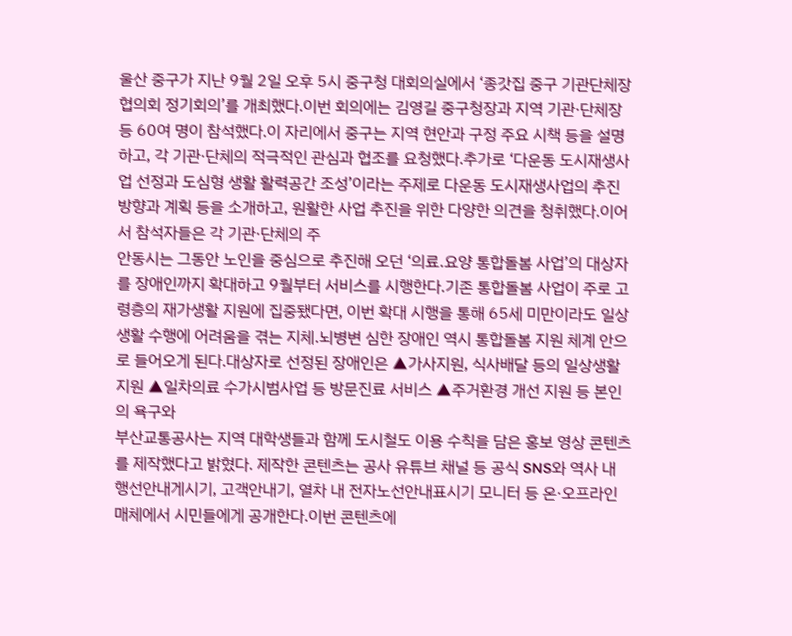울산 중구가 지난 9월 2일 오후 5시 중구청 대회의실에서 ‘종갓집 중구 기관단체장협의회 정기회의’를 개최했다.이번 회의에는 김영길 중구청장과 지역 기관·단체장 등 60여 명이 참석했다.이 자리에서 중구는 지역 현안과 구정 주요 시책 등을 설명하고, 각 기관·단체의 적극적인 관심과 협조를 요청했다.추가로 ‘다운동 도시재생사업 선정과 도심형 생활 활력공간 조성’이라는 주제로 다운동 도시재생사업의 추진 방향과 계획 등을 소개하고, 원활한 사업 추진을 위한 다양한 의견을 청취했다.이어서 참석자들은 각 기관·단체의 주
안동시는 그동안 노인을 중심으로 추진해 오던 ‘의료․요양 통합돌봄 사업’의 대상자를 장애인까지 확대하고 9월부터 서비스를 시행한다.기존 통합돌봄 사업이 주로 고령층의 재가생활 지원에 집중됐다면, 이번 확대 시행을 통해 65세 미만이라도 일상생활 수행에 어려움을 겪는 지체․뇌병변 심한 장애인 역시 통합돌봄 지원 체계 안으로 들어오게 된다.대상자로 선정된 장애인은 ▲가사지원, 식사배달 등의 일상생활지원 ▲일차의료 수가시범사업 등 방문진료 서비스 ▲주거환경 개선 지원 등 본인의 욕구와
부산교통공사는 지역 대학생들과 함께 도시철도 이용 수칙을 담은 홍보 영상 콘텐츠를 제작했다고 밝혔다. 제작한 콘텐츠는 공사 유튜브 채널 등 공식 SNS와 역사 내 행선안내게시기, 고객안내기, 열차 내 전자노선안내표시기 모니터 등 온·오프라인 매체에서 시민들에게 공개한다.이번 콘텐츠에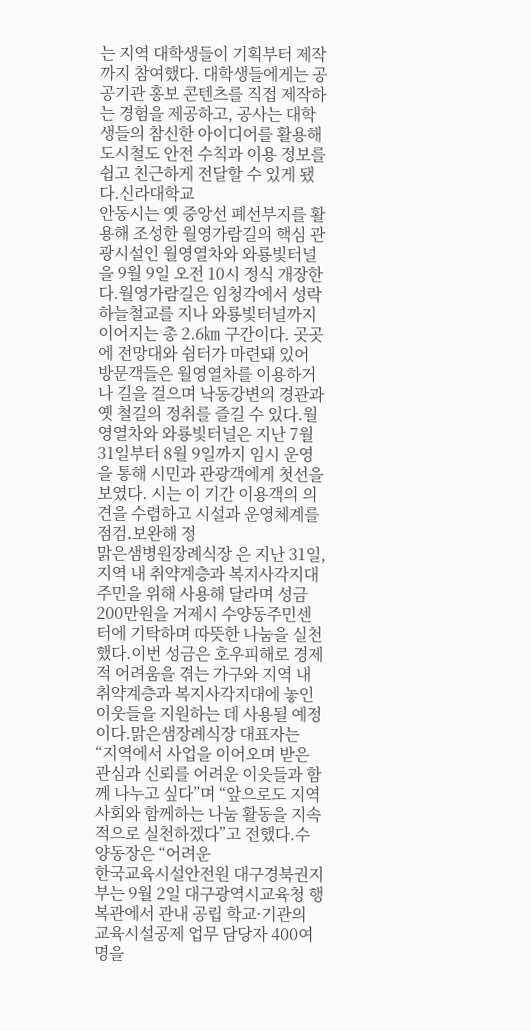는 지역 대학생들이 기획부터 제작까지 참여했다. 대학생들에게는 공공기관 홍보 콘텐츠를 직접 제작하는 경험을 제공하고, 공사는 대학생들의 참신한 아이디어를 활용해 도시철도 안전 수칙과 이용 정보를 쉽고 친근하게 전달할 수 있게 됐다.신라대학교
안동시는 옛 중앙선 폐선부지를 활용해 조성한 월영가람길의 핵심 관광시설인 월영열차와 와룡빛터널을 9월 9일 오전 10시 정식 개장한다.월영가람길은 임청각에서 성락하늘철교를 지나 와룡빛터널까지 이어지는 총 2.6㎞ 구간이다. 곳곳에 전망대와 쉼터가 마련돼 있어 방문객들은 월영열차를 이용하거나 길을 걸으며 낙동강변의 경관과 옛 철길의 정취를 즐길 수 있다.월영열차와 와룡빛터널은 지난 7월 31일부터 8월 9일까지 임시 운영을 통해 시민과 관광객에게 첫선을 보였다. 시는 이 기간 이용객의 의견을 수렴하고 시설과 운영체계를 점검․보완해 정
맑은샘병원장례식장 은 지난 31일, 지역 내 취약계층과 복지사각지대 주민을 위해 사용해 달라며 성금 200만원을 거제시 수양동주민센터에 기탁하며 따뜻한 나눔을 실천했다.이번 성금은 호우피해로 경제적 어려움을 겪는 가구와 지역 내 취약계층과 복지사각지대에 놓인 이웃들을 지원하는 데 사용될 예정이다.맑은샘장례식장 대표자는 “지역에서 사업을 이어오며 받은 관심과 신뢰를 어려운 이읏들과 함께 나누고 싶다”며 “앞으로도 지역사회와 함께하는 나눔 활동을 지속적으로 실천하겠다”고 전했다.수양동장은 “어려운
한국교육시설안전원 대구경북권지부는 9월 2일 대구광역시교육청 행복관에서 관내 공립 학교·기관의 교육시설공제 업무 담당자 400여 명을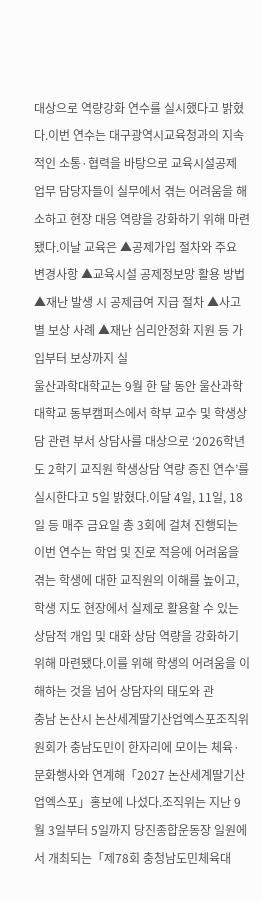대상으로 역량강화 연수를 실시했다고 밝혔다.이번 연수는 대구광역시교육청과의 지속적인 소통·협력을 바탕으로 교육시설공제 업무 담당자들이 실무에서 겪는 어려움을 해소하고 현장 대응 역량을 강화하기 위해 마련됐다.이날 교육은 ▲공제가입 절차와 주요 변경사항 ▲교육시설 공제정보망 활용 방법 ▲재난 발생 시 공제급여 지급 절차 ▲사고별 보상 사례 ▲재난 심리안정화 지원 등 가입부터 보상까지 실
울산과학대학교는 9월 한 달 동안 울산과학대학교 동부캠퍼스에서 학부 교수 및 학생상담 관련 부서 상담사를 대상으로 ‘2026학년도 2학기 교직원 학생상담 역량 증진 연수’를 실시한다고 5일 밝혔다.이달 4일, 11일, 18일 등 매주 금요일 총 3회에 걸쳐 진행되는 이번 연수는 학업 및 진로 적응에 어려움을 겪는 학생에 대한 교직원의 이해를 높이고, 학생 지도 현장에서 실제로 활용할 수 있는 상담적 개입 및 대화 상담 역량을 강화하기 위해 마련됐다.이를 위해 학생의 어려움을 이해하는 것을 넘어 상담자의 태도와 관
충남 논산시 논산세계딸기산업엑스포조직위원회가 충남도민이 한자리에 모이는 체육·문화행사와 연계해「2027 논산세계딸기산업엑스포」홍보에 나섰다.조직위는 지난 9월 3일부터 5일까지 당진종합운동장 일원에서 개최되는「제78회 충청남도민체육대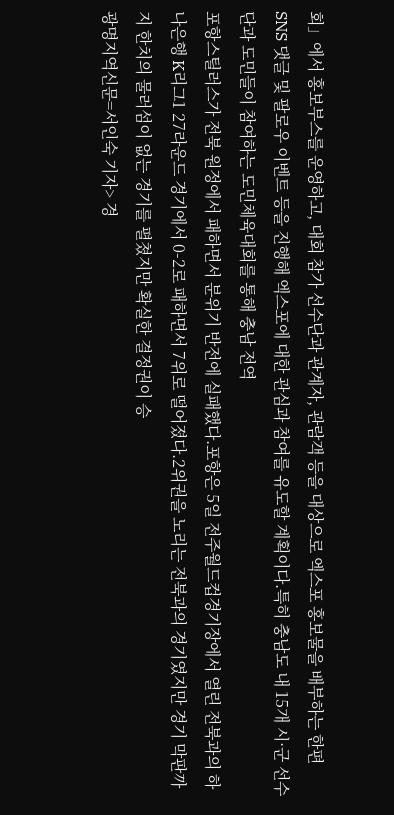회」에서 홍보부스를 운영하고, 대회 참가 선수단과 관계자, 관람객 등을 대상으로 엑스포 홍보물을 배부하는 한편 SNS 댓글 및 팔로우 이벤트 등을 진행해 엑스포에 대한 관심과 참여를 유도할 계획이다.특히 충남도 내 15개 시·군 선수단과 도민들이 참여하는 도민체육대회를 통해 충남 전역
포항스틸러스가 전북 원정에서 패하면서 분위기 반전에 실패했다.포항은 5일 전주월드컵경기장에서 열린 전북과의 하나은행 K리그1 27라운드 경기에서 0-2로 패하면서 7위로 떨어졌다.2위권을 노리는 전북과의 경기였지만 경기 막판까지 한치의 물러섬이 없는 경기를 펼쳤지만 확실한 결정권이 승
광명지역신문=서인숙 기자> 경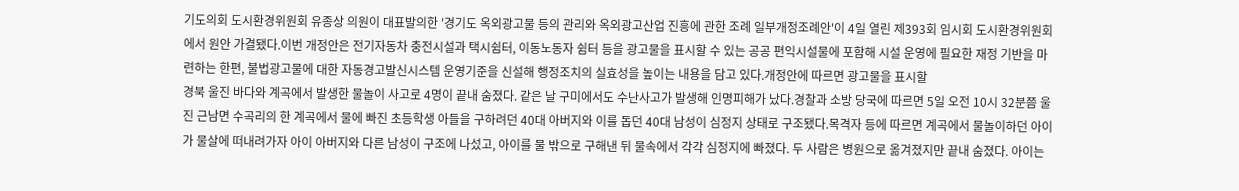기도의회 도시환경위원회 유종상 의원이 대표발의한 '경기도 옥외광고물 등의 관리와 옥외광고산업 진흥에 관한 조례 일부개정조례안'이 4일 열린 제393회 임시회 도시환경위원회에서 원안 가결됐다.이번 개정안은 전기자동차 충전시설과 택시쉼터, 이동노동자 쉼터 등을 광고물을 표시할 수 있는 공공 편익시설물에 포함해 시설 운영에 필요한 재정 기반을 마련하는 한편, 불법광고물에 대한 자동경고발신시스템 운영기준을 신설해 행정조치의 실효성을 높이는 내용을 담고 있다.개정안에 따르면 광고물을 표시할
경북 울진 바다와 계곡에서 발생한 물놀이 사고로 4명이 끝내 숨졌다. 같은 날 구미에서도 수난사고가 발생해 인명피해가 났다.경찰과 소방 당국에 따르면 5일 오전 10시 32분쯤 울진 근남면 수곡리의 한 계곡에서 물에 빠진 초등학생 아들을 구하려던 40대 아버지와 이를 돕던 40대 남성이 심정지 상태로 구조됐다.목격자 등에 따르면 계곡에서 물놀이하던 아이가 물살에 떠내려가자 아이 아버지와 다른 남성이 구조에 나섰고, 아이를 물 밖으로 구해낸 뒤 물속에서 각각 심정지에 빠졌다. 두 사람은 병원으로 옮겨졌지만 끝내 숨졌다. 아이는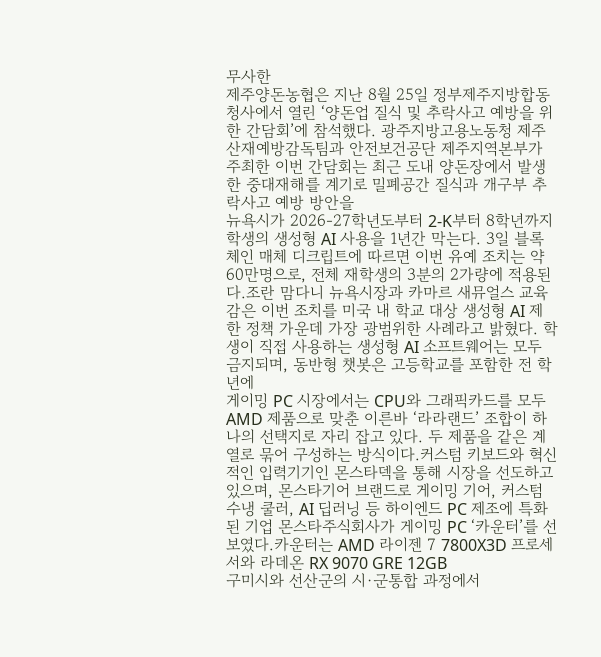무사한
제주양돈농협은 지난 8월 25일 정부제주지방합동청사에서 열린 ‘양돈업 질식 및 추락사고 예방을 위한 간담회’에 참석했다. 광주지방고용노동청 제주산재예방감독팀과 안전보건공단 제주지역본부가 주최한 이번 간담회는 최근 도내 양돈장에서 발생한 중대재해를 계기로 밀폐공간 질식과 개구부 추락사고 예방 방안을
뉴욕시가 2026-27학년도부터 2-K부터 8학년까지 학생의 생성형 AI 사용을 1년간 막는다. 3일 블록체인 매체 디크립트에 따르면 이번 유예 조치는 약 60만명으로, 전체 재학생의 3분의 2가량에 적용된다.조란 맘다니 뉴욕시장과 카마르 새뮤얼스 교육감은 이번 조치를 미국 내 학교 대상 생성형 AI 제한 정책 가운데 가장 광범위한 사례라고 밝혔다. 학생이 직접 사용하는 생성형 AI 소프트웨어는 모두 금지되며, 동반형 챗봇은 고등학교를 포함한 전 학년에
게이밍 PC 시장에서는 CPU와 그래픽카드를 모두 AMD 제품으로 맞춘 이른바 ‘라라랜드’ 조합이 하나의 선택지로 자리 잡고 있다. 두 제품을 같은 계열로 묶어 구성하는 방식이다.커스텀 키보드와 혁신적인 입력기기인 몬스타덱을 통해 시장을 선도하고 있으며, 몬스타기어 브랜드로 게이밍 기어, 커스텀 수냉 쿨러, AI 딥러닝 등 하이엔드 PC 제조에 특화된 기업 몬스타주식회사가 게이밍 PC ‘카운터’를 선보였다.카운터는 AMD 라이젠 7 7800X3D 프로세서와 라데온 RX 9070 GRE 12GB
구미시와 선산군의 시·군통합 과정에서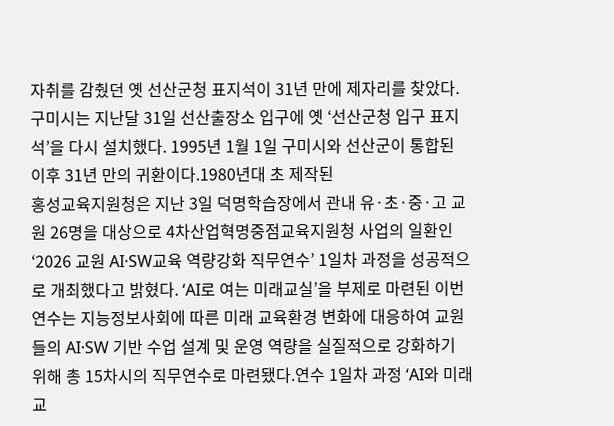자취를 감췄던 옛 선산군청 표지석이 31년 만에 제자리를 찾았다.구미시는 지난달 31일 선산출장소 입구에 옛 ‘선산군청 입구 표지석’을 다시 설치했다. 1995년 1월 1일 구미시와 선산군이 통합된 이후 31년 만의 귀환이다.1980년대 초 제작된
홍성교육지원청은 지난 3일 덕명학습장에서 관내 유·초·중·고 교원 26명을 대상으로 4차산업혁명중점교육지원청 사업의 일환인 ‘2026 교원 AI·SW교육 역량강화 직무연수’ 1일차 과정을 성공적으로 개최했다고 밝혔다. ‘AI로 여는 미래교실’을 부제로 마련된 이번 연수는 지능정보사회에 따른 미래 교육환경 변화에 대응하여 교원들의 AI·SW 기반 수업 설계 및 운영 역량을 실질적으로 강화하기 위해 총 15차시의 직무연수로 마련됐다.연수 1일차 과정 ‘AI와 미래교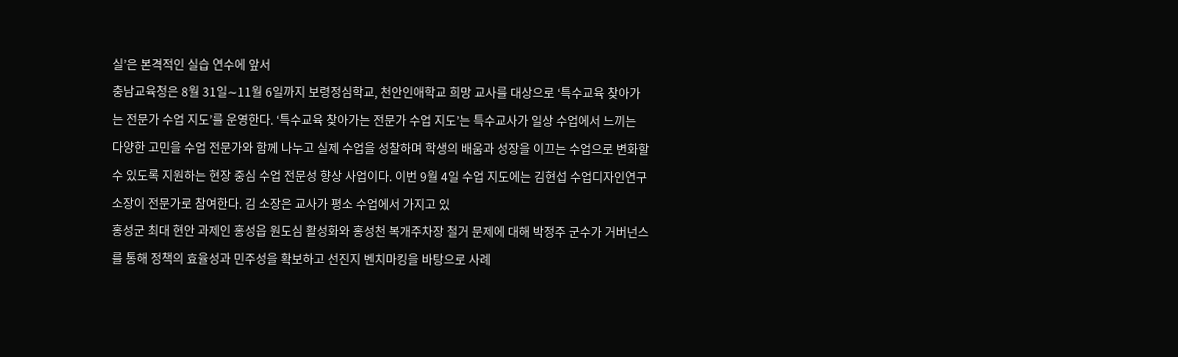실’은 본격적인 실습 연수에 앞서
충남교육청은 8월 31일∼11월 6일까지 보령정심학교, 천안인애학교 희망 교사를 대상으로 ‘특수교육 찾아가는 전문가 수업 지도’를 운영한다. ‘특수교육 찾아가는 전문가 수업 지도’는 특수교사가 일상 수업에서 느끼는 다양한 고민을 수업 전문가와 함께 나누고 실제 수업을 성찰하며 학생의 배움과 성장을 이끄는 수업으로 변화할 수 있도록 지원하는 현장 중심 수업 전문성 향상 사업이다. 이번 9월 4일 수업 지도에는 김현섭 수업디자인연구소장이 전문가로 참여한다. 김 소장은 교사가 평소 수업에서 가지고 있
홍성군 최대 현안 과제인 홍성읍 원도심 활성화와 홍성천 복개주차장 철거 문제에 대해 박정주 군수가 거버넌스를 통해 정책의 효율성과 민주성을 확보하고 선진지 벤치마킹을 바탕으로 사례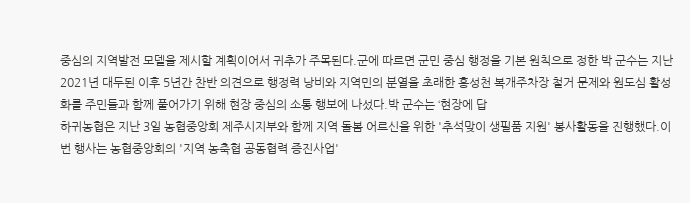중심의 지역발전 모델을 제시할 계획이어서 귀추가 주목된다.군에 따르면 군민 중심 행정을 기본 원칙으로 정한 박 군수는 지난 2021년 대두된 이후 5년간 찬반 의견으로 행정력 낭비와 지역민의 분열을 초래한 홍성천 복개주차장 철거 문제와 원도심 활성화를 주민들과 함께 풀어가기 위해 현장 중심의 소통 행보에 나섰다.박 군수는 ‘현장에 답
하귀농협은 지난 3일 농협중앙회 제주시지부와 함께 지역 돌봄 어르신을 위한 '추석맞이 생필품 지원' 봉사활동을 진행했다.이번 행사는 농협중앙회의 '지역 농축협 공동협력 증진사업'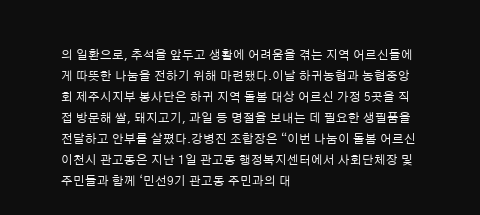의 일환으로, 추석을 앞두고 생활에 어려움을 겪는 지역 어르신들에게 따뜻한 나눔을 전하기 위해 마련됐다.이날 하귀농협과 농협중앙회 제주시지부 봉사단은 하귀 지역 돌봄 대상 어르신 가정 5곳을 직접 방문해 쌀, 돼지고기, 과일 등 명절을 보내는 데 필요한 생필품을 전달하고 안부를 살폈다.강병진 조합장은 “이번 나눔이 돌봄 어르신
이천시 관고동은 지난 1일 관고동 행정복지센터에서 사회단체장 및 주민들과 함께 ‘민선9기 관고동 주민과의 대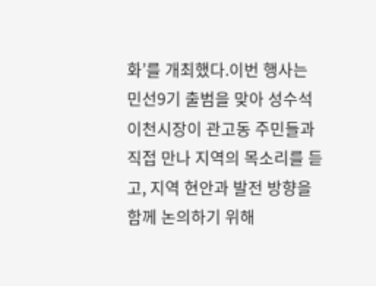화’를 개최했다.이번 행사는 민선9기 출범을 맞아 성수석 이천시장이 관고동 주민들과 직접 만나 지역의 목소리를 듣고, 지역 현안과 발전 방향을 함께 논의하기 위해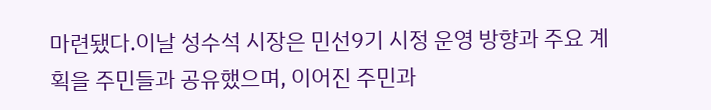마련됐다.이날 성수석 시장은 민선9기 시정 운영 방향과 주요 계획을 주민들과 공유했으며, 이어진 주민과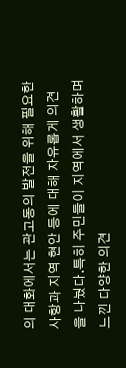의 대화에서는 관고동의 발전을 위해 필요한 사항과 지역 현안 등에 대해 자유롭게 의견을 나눴다.특히 주민들이 지역에서 생활하며 느낀 다양한 의견